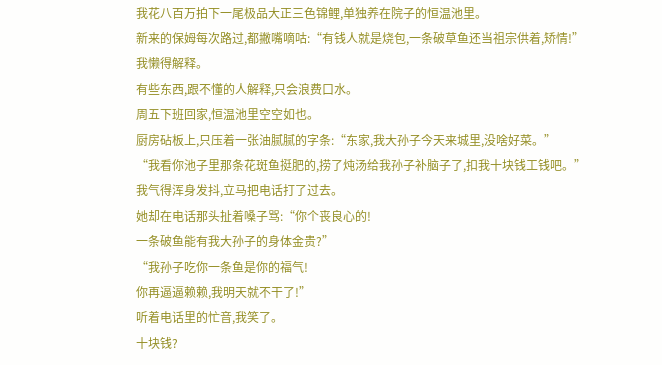我花八百万拍下一尾极品大正三色锦鲤,单独养在院子的恒温池里。
新来的保姆每次路过,都撇嘴嘀咕:“有钱人就是烧包,一条破草鱼还当祖宗供着,矫情!”
我懒得解释。
有些东西,跟不懂的人解释,只会浪费口水。
周五下班回家,恒温池里空空如也。
厨房砧板上,只压着一张油腻腻的字条:“东家,我大孙子今天来城里,没啥好菜。”
“我看你池子里那条花斑鱼挺肥的,捞了炖汤给我孙子补脑子了,扣我十块钱工钱吧。”
我气得浑身发抖,立马把电话打了过去。
她却在电话那头扯着嗓子骂:“你个丧良心的!
一条破鱼能有我大孙子的身体金贵?”
“我孙子吃你一条鱼是你的福气!
你再逼逼赖赖,我明天就不干了!”
听着电话里的忙音,我笑了。
十块钱?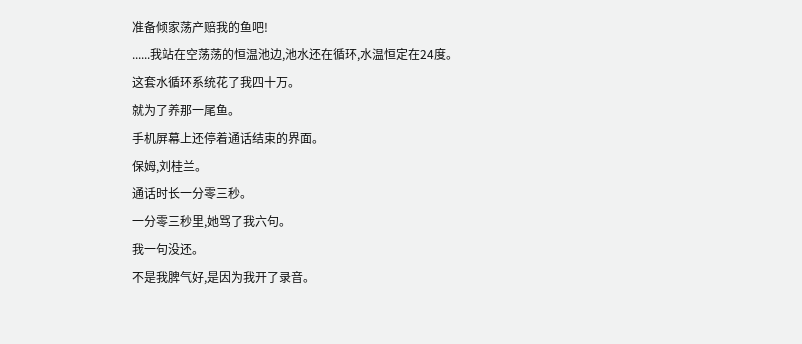准备倾家荡产赔我的鱼吧!
......我站在空荡荡的恒温池边,池水还在循环,水温恒定在24度。
这套水循环系统花了我四十万。
就为了养那一尾鱼。
手机屏幕上还停着通话结束的界面。
保姆,刘桂兰。
通话时长一分零三秒。
一分零三秒里,她骂了我六句。
我一句没还。
不是我脾气好,是因为我开了录音。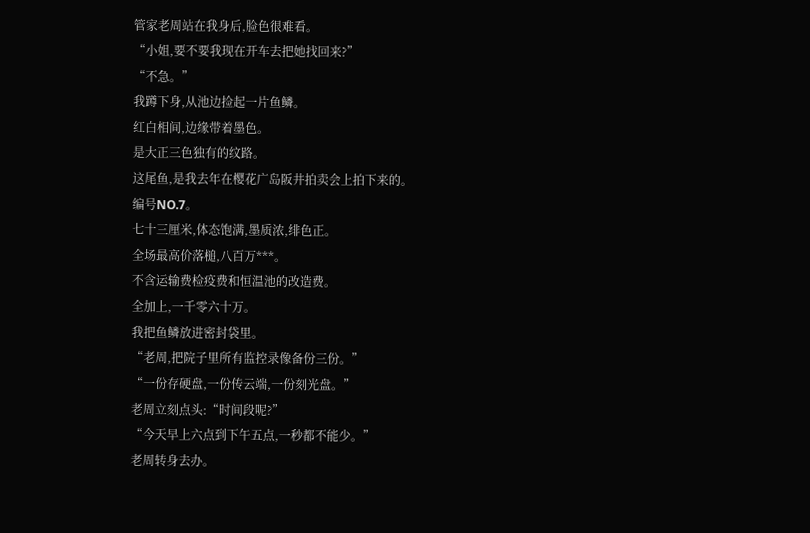管家老周站在我身后,脸色很难看。
“小姐,要不要我现在开车去把她找回来?”
“不急。”
我蹲下身,从池边捡起一片鱼鳞。
红白相间,边缘带着墨色。
是大正三色独有的纹路。
这尾鱼,是我去年在樱花广岛阪井拍卖会上拍下来的。
编号NO.7。
七十三厘米,体态饱满,墨质浓,绯色正。
全场最高价落槌,八百万***。
不含运输费检疫费和恒温池的改造费。
全加上,一千零六十万。
我把鱼鳞放进密封袋里。
“老周,把院子里所有监控录像备份三份。”
“一份存硬盘,一份传云端,一份刻光盘。”
老周立刻点头:“时间段呢?”
“今天早上六点到下午五点,一秒都不能少。”
老周转身去办。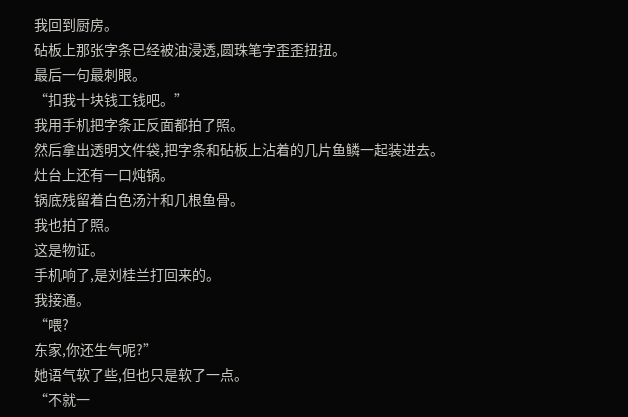我回到厨房。
砧板上那张字条已经被油浸透,圆珠笔字歪歪扭扭。
最后一句最刺眼。
“扣我十块钱工钱吧。”
我用手机把字条正反面都拍了照。
然后拿出透明文件袋,把字条和砧板上沾着的几片鱼鳞一起装进去。
灶台上还有一口炖锅。
锅底残留着白色汤汁和几根鱼骨。
我也拍了照。
这是物证。
手机响了,是刘桂兰打回来的。
我接通。
“喂?
东家,你还生气呢?”
她语气软了些,但也只是软了一点。
“不就一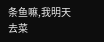条鱼嘛,我明天去菜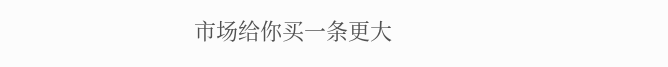市场给你买一条更大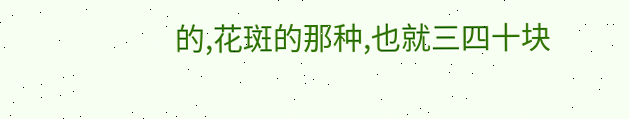的,花斑的那种,也就三四十块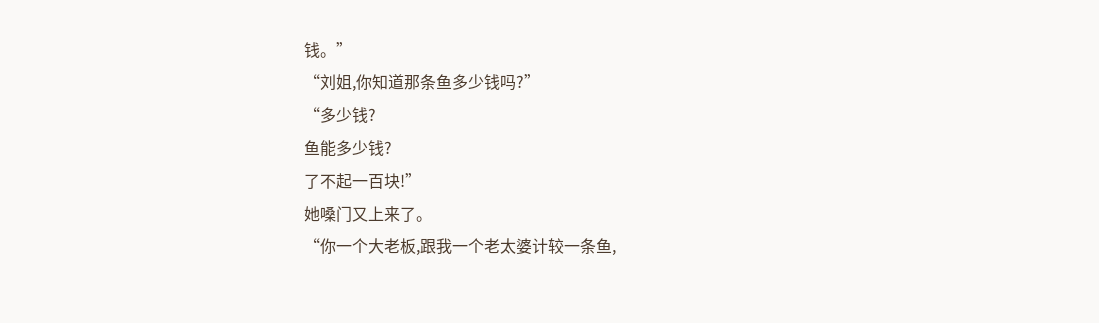钱。”
“刘姐,你知道那条鱼多少钱吗?”
“多少钱?
鱼能多少钱?
了不起一百块!”
她嗓门又上来了。
“你一个大老板,跟我一个老太婆计较一条鱼,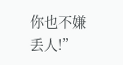你也不嫌丢人!”